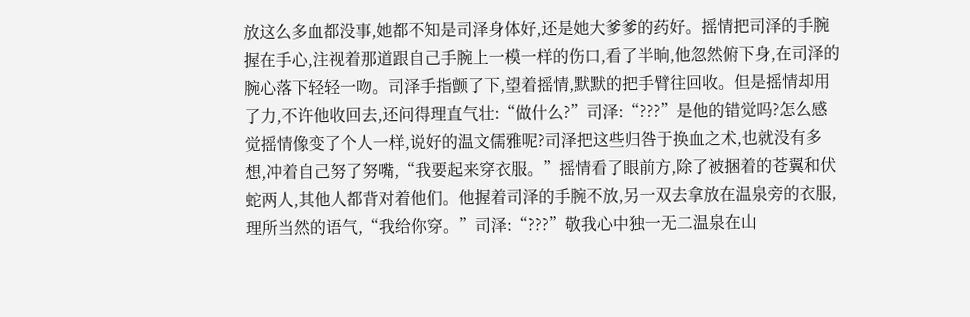放这么多血都没事,她都不知是司泽身体好,还是她大爹爹的药好。摇情把司泽的手腕握在手心,注视着那道跟自己手腕上一模一样的伤口,看了半晌,他忽然俯下身,在司泽的腕心落下轻轻一吻。司泽手指颤了下,望着摇情,默默的把手臂往回收。但是摇情却用了力,不许他收回去,还问得理直气壮:“做什么?”司泽:“???”是他的错觉吗?怎么感觉摇情像变了个人一样,说好的温文儒雅呢?司泽把这些归咎于换血之术,也就没有多想,冲着自己努了努嘴,“我要起来穿衣服。”摇情看了眼前方,除了被捆着的苍翼和伏蛇两人,其他人都背对着他们。他握着司泽的手腕不放,另一双去拿放在温泉旁的衣服,理所当然的语气,“我给你穿。”司泽:“???”敬我心中独一无二温泉在山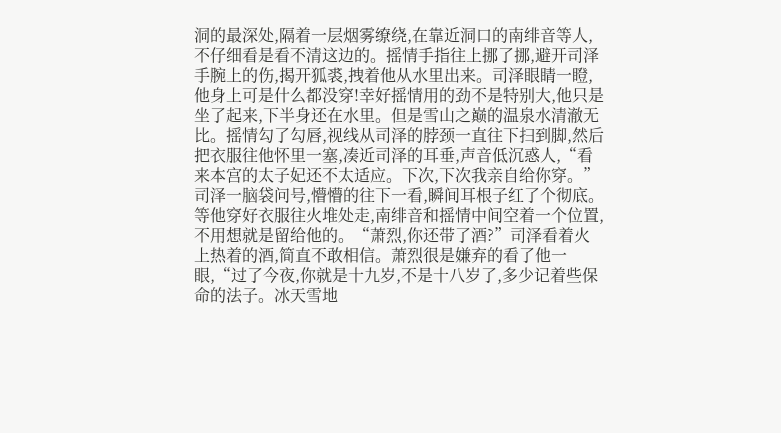洞的最深处,隔着一层烟雾缭绕,在靠近洞口的南绯音等人,不仔细看是看不清这边的。摇情手指往上挪了挪,避开司泽手腕上的伤,揭开狐裘,拽着他从水里出来。司泽眼睛一瞪,他身上可是什么都没穿!幸好摇情用的劲不是特别大,他只是坐了起来,下半身还在水里。但是雪山之巅的温泉水清澈无比。摇情勾了勾唇,视线从司泽的脖颈一直往下扫到脚,然后把衣服往他怀里一塞,凑近司泽的耳垂,声音低沉惑人,“看来本宫的太子妃还不太适应。下次,下次我亲自给你穿。”司泽一脑袋问号,懵懵的往下一看,瞬间耳根子红了个彻底。等他穿好衣服往火堆处走,南绯音和摇情中间空着一个位置,不用想就是留给他的。“萧烈,你还带了酒?”司泽看着火上热着的酒,简直不敢相信。萧烈很是嫌弃的看了他一眼,“过了今夜,你就是十九岁,不是十八岁了,多少记着些保命的法子。冰天雪地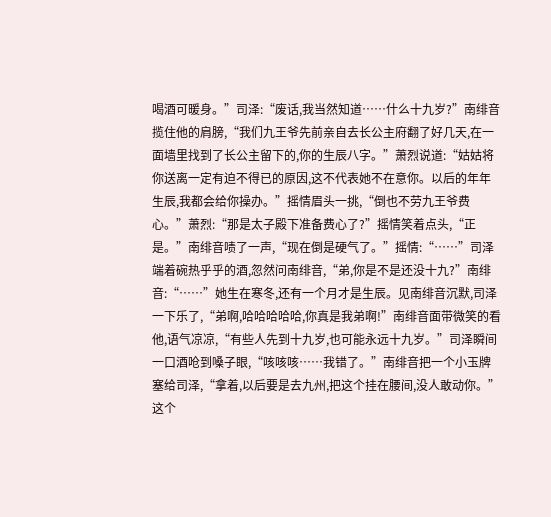喝酒可暖身。”司泽:“废话,我当然知道……什么十九岁?”南绯音揽住他的肩膀,“我们九王爷先前亲自去长公主府翻了好几天,在一面墙里找到了长公主留下的,你的生辰八字。”萧烈说道:“姑姑将你送离一定有迫不得已的原因,这不代表她不在意你。以后的年年生辰,我都会给你操办。”摇情眉头一挑,“倒也不劳九王爷费心。”萧烈:“那是太子殿下准备费心了?”摇情笑着点头,“正是。”南绯音啧了一声,“现在倒是硬气了。”摇情:“……”司泽端着碗热乎乎的酒,忽然问南绯音,“弟,你是不是还没十九?”南绯音:“……”她生在寒冬,还有一个月才是生辰。见南绯音沉默,司泽一下乐了,“弟啊,哈哈哈哈哈,你真是我弟啊!”南绯音面带微笑的看他,语气凉凉,“有些人先到十九岁,也可能永远十九岁。”司泽瞬间一口酒呛到嗓子眼,“咳咳咳……我错了。”南绯音把一个小玉牌塞给司泽,“拿着,以后要是去九州,把这个挂在腰间,没人敢动你。”这个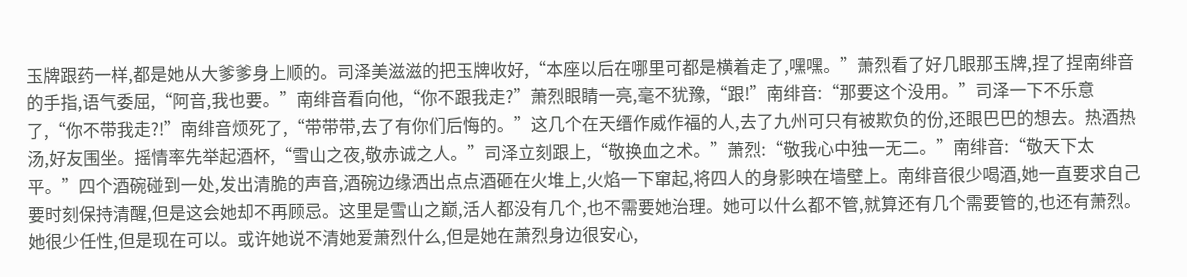玉牌跟药一样,都是她从大爹爹身上顺的。司泽美滋滋的把玉牌收好,“本座以后在哪里可都是横着走了,嘿嘿。”萧烈看了好几眼那玉牌,捏了捏南绯音的手指,语气委屈,“阿音,我也要。”南绯音看向他,“你不跟我走?”萧烈眼睛一亮,毫不犹豫,“跟!”南绯音:“那要这个没用。”司泽一下不乐意了,“你不带我走?!”南绯音烦死了,“带带带,去了有你们后悔的。”这几个在天缙作威作福的人,去了九州可只有被欺负的份,还眼巴巴的想去。热酒热汤,好友围坐。摇情率先举起酒杯,“雪山之夜,敬赤诚之人。”司泽立刻跟上,“敬换血之术。”萧烈:“敬我心中独一无二。”南绯音:“敬天下太平。”四个酒碗碰到一处,发出清脆的声音,酒碗边缘洒出点点酒砸在火堆上,火焰一下窜起,将四人的身影映在墙壁上。南绯音很少喝酒,她一直要求自己要时刻保持清醒,但是这会她却不再顾忌。这里是雪山之巅,活人都没有几个,也不需要她治理。她可以什么都不管,就算还有几个需要管的,也还有萧烈。她很少任性,但是现在可以。或许她说不清她爱萧烈什么,但是她在萧烈身边很安心,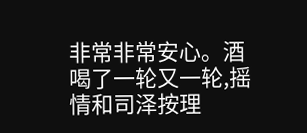非常非常安心。酒喝了一轮又一轮,摇情和司泽按理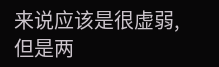来说应该是很虚弱,但是两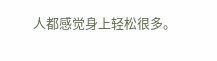人都感觉身上轻松很多。